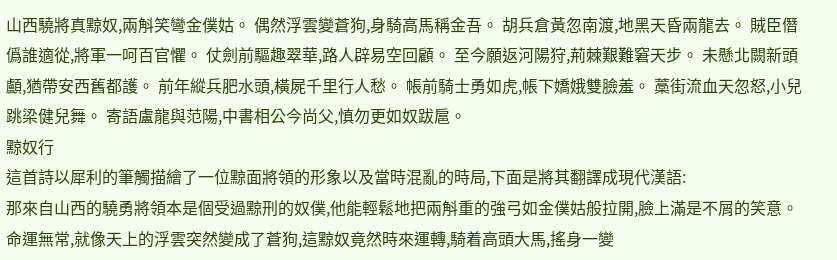山西驍將真黥奴,兩斛笑彎金僕姑。 偶然浮雲變蒼狗,身騎高馬稱金吾。 胡兵倉黃忽南渡,地黑天昏兩龍去。 賊臣僭僞誰適從,將軍一呵百官懼。 仗劍前驅趣翠華,路人辟易空回顧。 至今願返河陽狩,荊棘艱難窘天步。 未懸北闕新頭顱,猶帶安西舊都護。 前年縱兵肥水頭,橫屍千里行人愁。 帳前騎士勇如虎,帳下嬌娥雙臉羞。 藁街流血天忽怒,小兒跳梁健兒舞。 寄語盧龍與范陽,中書相公今尚父,慎勿更如奴跋扈。
黥奴行
這首詩以犀利的筆觸描繪了一位黥面將領的形象以及當時混亂的時局,下面是將其翻譯成現代漢語:
那來自山西的驍勇將領本是個受過黥刑的奴僕,他能輕鬆地把兩斛重的強弓如金僕姑般拉開,臉上滿是不屑的笑意。
命運無常,就像天上的浮雲突然變成了蒼狗,這黥奴竟然時來運轉,騎着高頭大馬,搖身一變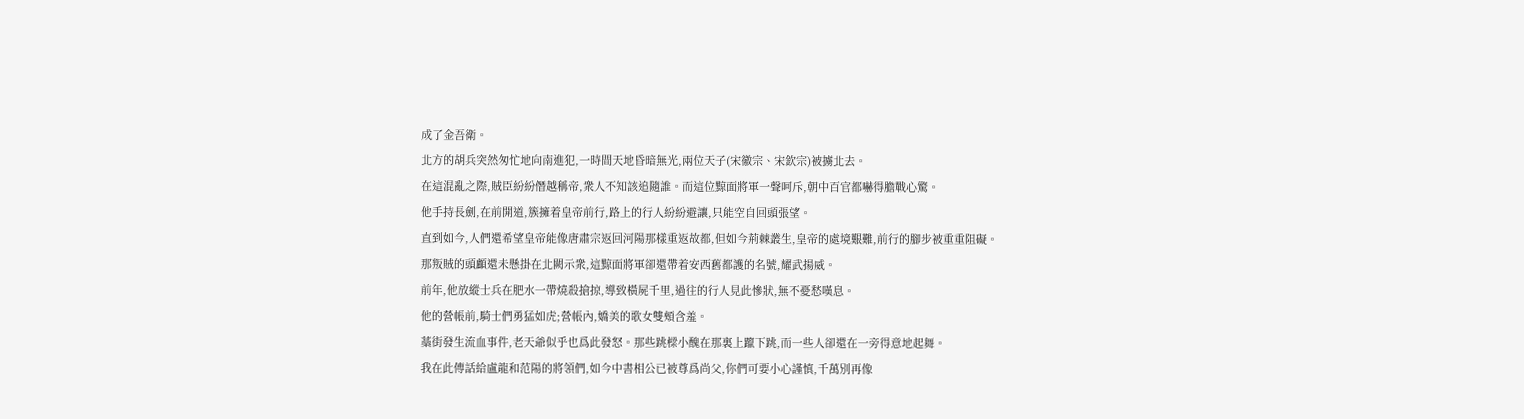成了金吾衛。
北方的胡兵突然匆忙地向南進犯,一時間天地昏暗無光,兩位天子(宋徽宗、宋欽宗)被擄北去。
在這混亂之際,賊臣紛紛僭越稱帝,衆人不知該追隨誰。而這位黥面將軍一聲呵斥,朝中百官都嚇得膽戰心驚。
他手持長劍,在前開道,簇擁着皇帝前行,路上的行人紛紛避讓,只能空自回頭張望。
直到如今,人們還希望皇帝能像唐肅宗返回河陽那樣重返故都,但如今荊棘叢生,皇帝的處境艱難,前行的腳步被重重阻礙。
那叛賊的頭顱還未懸掛在北闕示衆,這黥面將軍卻還帶着安西舊都護的名號,耀武揚威。
前年,他放縱士兵在肥水一帶燒殺搶掠,導致橫屍千里,過往的行人見此慘狀,無不憂愁嘆息。
他的營帳前,騎士們勇猛如虎;營帳內,嬌美的歌女雙頰含羞。
藁街發生流血事件,老天爺似乎也爲此發怒。那些跳樑小醜在那裏上躥下跳,而一些人卻還在一旁得意地起舞。
我在此傳話給盧龍和范陽的將領們,如今中書相公已被尊爲尚父,你們可要小心謹慎,千萬別再像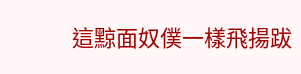這黥面奴僕一樣飛揚跋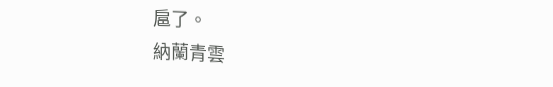扈了。
納蘭青雲